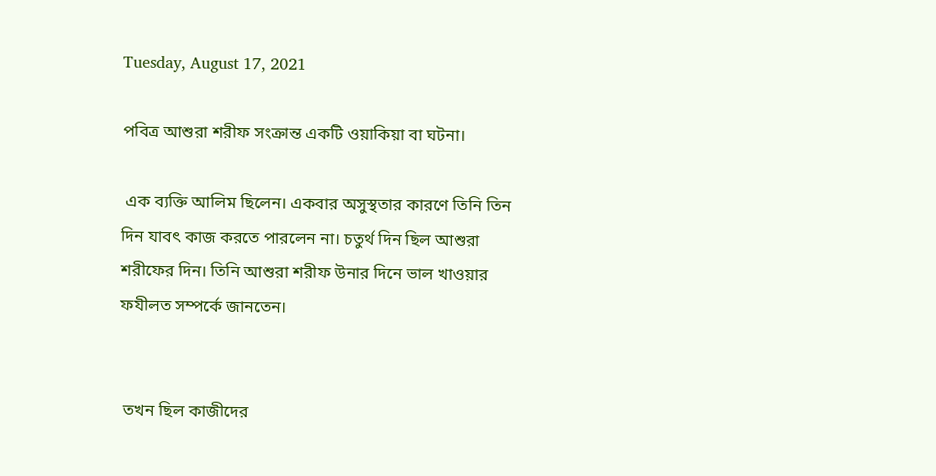Tuesday, August 17, 2021

পবিত্র আশুরা শরীফ সংক্রান্ত একটি ওয়াকিয়া বা ঘটনা।

 এক ব্যক্তি আলিম ছিলেন। একবার অসুস্থতার কারণে তিনি তিন দিন যাবৎ কাজ করতে পারলেন না। চতুর্থ দিন ছিল আশুরা শরীফের দিন। তিনি আশুরা শরীফ উনার দিনে ভাল খাওয়ার ফযীলত সম্পর্কে জানতেন।


 তখন ছিল কাজীদের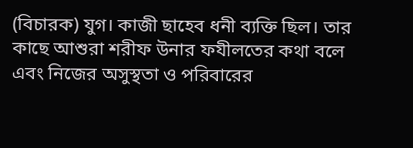(বিচারক) যুগ। কাজী ছাহেব ধনী ব্যক্তি ছিল। তার কাছে আশুরা শরীফ উনার ফযীলতের কথা বলে এবং নিজের অসুস্থতা ও পরিবারের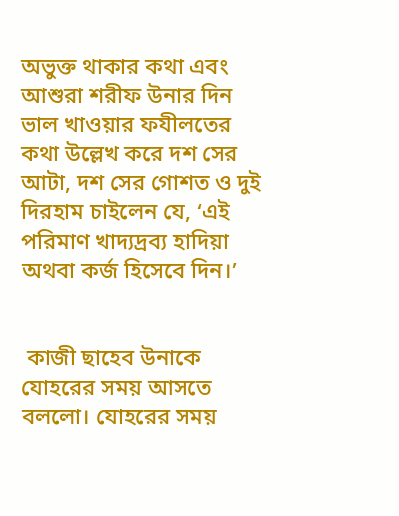অভুক্ত থাকার কথা এবং আশুরা শরীফ উনার দিন ভাল খাওয়ার ফযীলতের কথা উল্লেখ করে দশ সের আটা, দশ সের গোশত ও দুই দিরহাম চাইলেন যে, ‘এই পরিমাণ খাদ্যদ্রব্য হাদিয়া অথবা কর্জ হিসেবে দিন।’


 কাজী ছাহেব উনাকে যোহরের সময় আসতে বললো। যোহরের সময়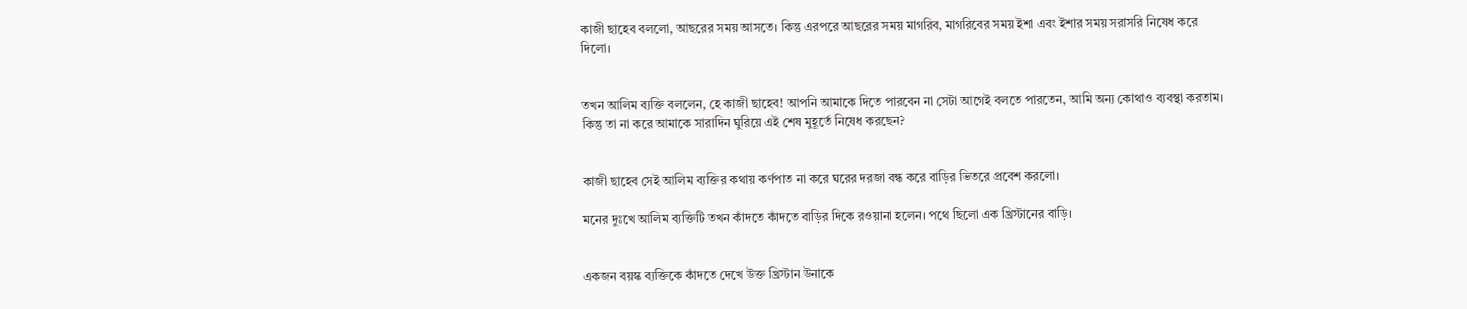কাজী ছাহেব বললো, আছরের সময় আসতে। কিন্তু এরপরে আছরের সময় মাগরিব, মাগরিবের সময় ইশা এবং ইশার সময় সরাসরি নিষেধ করে দিলো।


তখন আলিম ব্যক্তি বললেন, হে কাজী ছাহেব! আপনি আমাকে দিতে পারবেন না সেটা আগেই বলতে পারতেন, আমি অন্য কোথাও ব্যবস্থা করতাম। কিন্তু তা না করে আমাকে সারাদিন ঘুরিয়ে এই শেষ মুহূর্তে নিষেধ করছেন?


কাজী ছাহেব সেই আলিম ব্যক্তির কথায় কর্ণপাত না করে ঘরের দরজা বন্ধ করে বাড়ির ভিতরে প্রবেশ করলো।

মনের দুঃখে আলিম ব্যক্তিটি তখন কাঁদতে কাঁদতে বাড়ির দিকে রওয়ানা হলেন। পথে ছিলো এক খ্রিস্টানের বাড়ি।


একজন বয়স্ক ব্যক্তিকে কাঁদতে দেখে উক্ত খ্রিস্টান উনাকে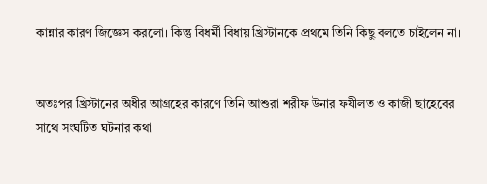কান্নার কারণ জিজ্ঞেস করলো। কিন্তু বিধর্মী বিধায় খ্রিস্টানকে প্রথমে তিনি কিছু বলতে চাইলেন না।


অতঃপর খ্রিস্টানের অধীর আগ্রহের কারণে তিনি আশুরা শরীফ উনার ফযীলত ও কাজী ছাহেবের সাথে সংঘটিত ঘটনার কথা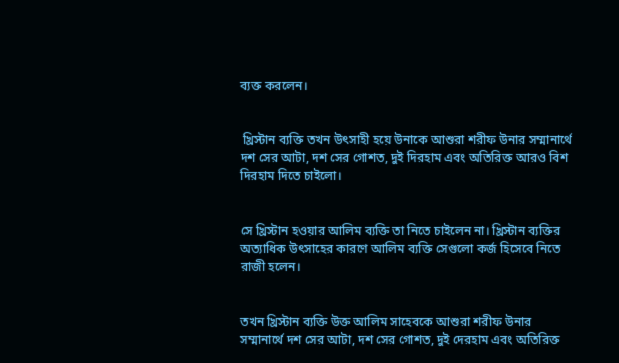ব্যক্ত করলেন।


 খ্রিস্টান ব্যক্তি তখন উৎসাহী হয়ে উনাকে আশুরা শরীফ উনার সম্মানার্থে দশ সের আটা, দশ সের গোশত, দুই দিরহাম এবং অতিরিক্ত আরও বিশ দিরহাম দিতে চাইলো।


সে খ্রিস্টান হওয়ার আলিম ব্যক্তি তা নিতে চাইলেন না। খ্রিস্টান ব্যক্তির অত্যাধিক উৎসাহের কারণে আলিম ব্যক্তি সেগুলো কর্জ হিসেবে নিতে রাজী হলেন।


তখন খ্রিস্টান ব্যক্তি উক্ত আলিম সাহেবকে আশুরা শরীফ উনার সম্মানার্থে দশ সের আটা, দশ সের গোশত, দুই দেরহাম এবং অতিরিক্ত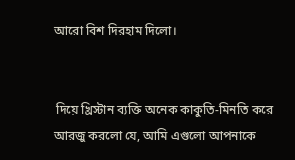আরো বিশ দিরহাম দিলো।


 দিয়ে খ্রিস্টান ব্যক্তি অনেক কাকুতি-মিনতি করে আরজু করলো যে, আমি এগুলো আপনাকে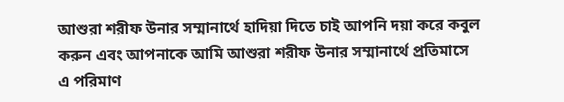আশুরা শরীফ উনার সম্মানার্থে হাদিয়া দিতে চাই আপনি দয়া করে কবুল করুন এবং আপনাকে আমি আশুরা শরীফ উনার সম্মানার্থে প্রতিমাসে এ পরিমাণ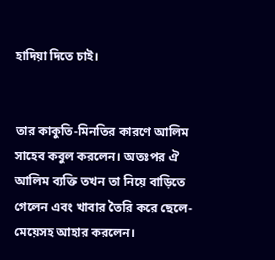হাদিয়া দিতে চাই।


তার কাকুতি-মিনতির কারণে আলিম সাহেব কবুল করলেন। অতঃপর ঐ আলিম ব্যক্তি তখন তা নিয়ে বাড়িতে গেলেন এবং খাবার তৈরি করে ছেলে-মেয়েসহ আহার করলেন।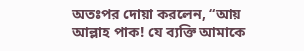অতঃপর দোয়া করলেন, “আয় আল্লাহ পাক! যে ব্যক্তি আমাকে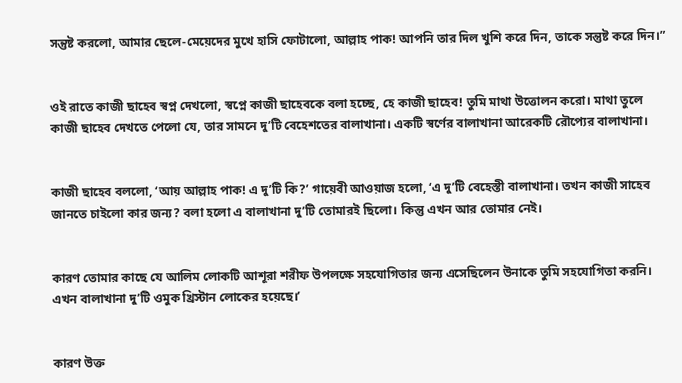সন্তুষ্ট করলো, আমার ছেলে-মেয়েদের মুখে হাসি ফোটালো, আল্লাহ পাক! আপনি তার দিল খুশি করে দিন, তাকে সন্তুষ্ট করে দিন।”


ওই রাতে কাজী ছাহেব স্বপ্ন দেখলো, স্বপ্নে কাজী ছাহেবকে বলা হচ্ছে, হে কাজী ছাহেব! তুমি মাথা উত্তোলন করো। মাথা তুলে কাজী ছাহেব দেখতে পেলো যে, তার সামনে দু’টি বেহেশতের বালাখানা। একটি স্বর্ণের বালাখানা আরেকটি রৌপ্যের বালাখানা।


কাজী ছাহেব বললো, ‘আয় আল্লাহ পাক! এ দু’টি কি?’ গায়েবী আওয়াজ হলো, ‘এ দু’টি বেহেস্তী বালাখানা। তখন কাজী সাহেব জানতে চাইলো কার জন্য? বলা হলো এ বালাখানা দু’টি তোমারই ছিলো। কিন্তু এখন আর তোমার নেই।


কারণ তোমার কাছে যে আলিম লোকটি আশূরা শরীফ উপলক্ষে সহযোগিতার জন্য এসেছিলেন উনাকে তুমি সহযোগিতা করনি। এখন বালাখানা দু’টি ওমুক খ্রিস্টান লোকের হয়েছে।’


কারণ উক্ত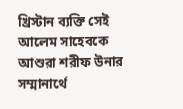খ্রিস্টান ব্যক্তি সেই আলেম সাহেবকে আশুরা শরীফ উনার সম্মানার্থে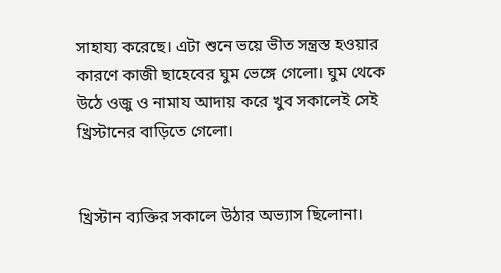সাহায্য করেছে। এটা শুনে ভয়ে ভীত সন্ত্রস্ত হওয়ার কারণে কাজী ছাহেবের ঘুম ভেঙ্গে গেলো। ঘুম থেকে উঠে ওজু ও নামায আদায় করে খুব সকালেই সেই খ্রিস্টানের বাড়িতে গেলো।


খ্রিস্টান ব্যক্তির সকালে উঠার অভ্যাস ছিলোনা।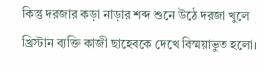কিন্তু দরজার কড়া নাড়ার শব্দ শুনে উঠে দরজা খুলে খ্রিস্টান ব্যক্তি কাজী ছাহেবকে দেখে বিস্ময়াভুত হলো।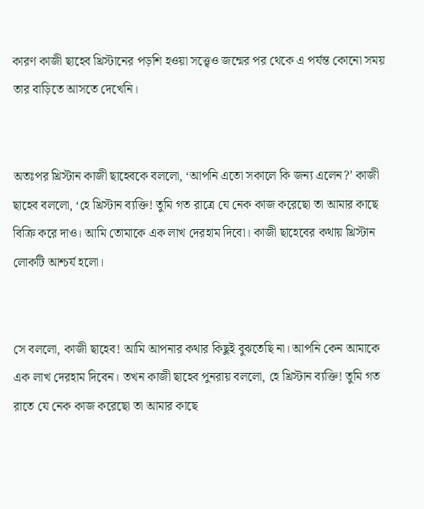কারণ কাজী ছাহেব খ্রিস্টানের পড়শি হওয়া সত্ত্বেও জন্মের পর থেকে এ পর্যন্ত কোনো সময় তার বাড়িতে আসতে দেখেনি।


অতঃপর খ্রিস্টান কাজী ছাহেবকে বললো, ‘আপনি এতো সকালে কি জন্য এলেন?’ কাজী ছাহেব বললো, ‘হে খ্রিস্টান ব্যক্তি! তুমি গত রাত্রে যে নেক কাজ করেছো তা আমার কাছে বিক্রি করে দাও। আমি তোমাকে এক লাখ দেরহাম দিবো। কাজী ছাহেবের কথায় খ্রিস্টান লোকটি আশ্চর্য হলো।


সে বললো, কাজী ছাহেব! আমি আপনার কথার কিছুই বুঝতেছি না। আপনি কেন আমাকে এক লাখ দেরহাম দিবেন। তখন কাজী ছাহেব পুনরায় বললো, হে খ্রিস্টান ব্যক্তি! তুমি গত রাতে যে নেক কাজ করেছো তা আমার কাছে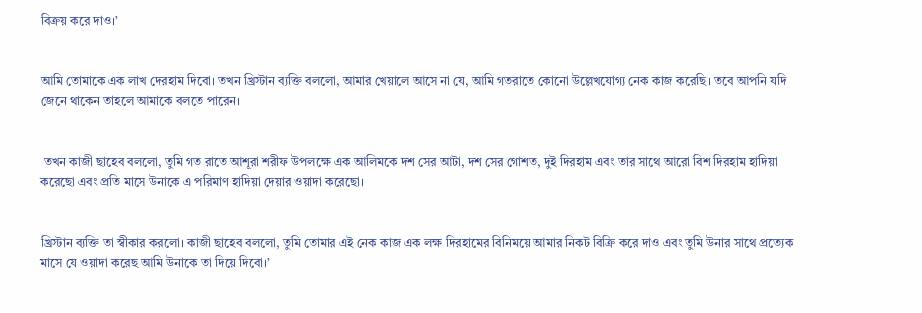বিক্রয় করে দাও।’


আমি তোমাকে এক লাখ দেরহাম দিবো। তখন খ্রিস্টান ব্যক্তি বললো, আমার খেয়ালে আসে না যে, আমি গতরাতে কোনো উল্লেখযোগ্য নেক কাজ করেছি। তবে আপনি যদি জেনে থাকেন তাহলে আমাকে বলতে পারেন।


 তখন কাজী ছাহেব বললো, তুমি গত রাতে আশূরা শরীফ উপলক্ষে এক আলিমকে দশ সের আটা, দশ সের গোশত, দুই দিরহাম এবং তার সাথে আরো বিশ দিরহাম হাদিয়া করেছো এবং প্রতি মাসে উনাকে এ পরিমাণ হাদিয়া দেয়ার ওয়াদা করেছো।


খ্রিস্টান ব্যক্তি তা স্বীকার করলো। কাজী ছাহেব বললো, তুমি তোমার এই নেক কাজ এক লক্ষ দিরহামের বিনিময়ে আমার নিকট বিক্রি করে দাও এবং তুমি উনার সাথে প্রত্যেক মাসে যে ওয়াদা করেছ আমি উনাকে তা দিয়ে দিবো।’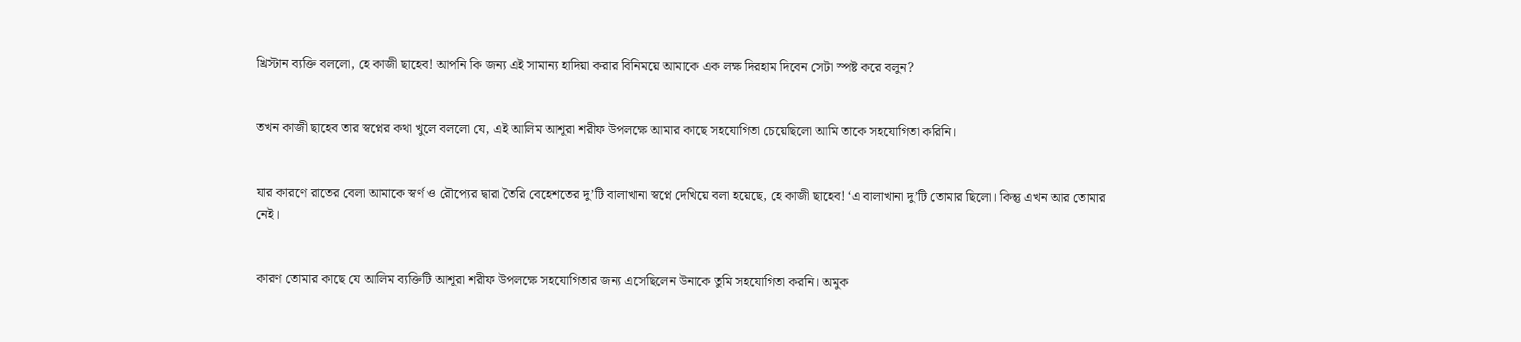খ্রিস্টান ব্যক্তি বললো, হে কাজী ছাহেব! আপনি কি জন্য এই সামান্য হাদিয়া করার বিনিময়ে আমাকে এক লক্ষ দিরহাম দিবেন সেটা স্পষ্ট করে বলুন?


তখন কাজী ছাহেব তার স্বপ্নের কথা খুলে বললো যে, এই আলিম আশূরা শরীফ উপলক্ষে আমার কাছে সহযোগিতা চেয়েছিলো আমি তাকে সহযোগিতা করিনি।


যার কারণে রাতের বেলা আমাকে স্বর্ণ ও রৌপ্যের দ্বারা তৈরি বেহেশতের দু’টি বালাখানা স্বপ্নে দেখিয়ে বলা হয়েছে, হে কাজী ছাহেব! ‘এ বালাখানা দু’টি তোমার ছিলো। কিন্তু এখন আর তোমার নেই।


কারণ তোমার কাছে যে আলিম ব্যক্তিটি আশূরা শরীফ উপলক্ষে সহযোগিতার জন্য এসেছিলেন উনাকে তুমি সহযোগিতা করনি। অমুক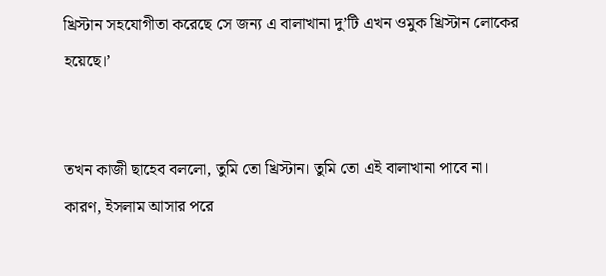খ্রিস্টান সহযোগীতা করেছে সে জন্য এ বালাখানা দু’টি এখন ওমুক খ্রিস্টান লোকের হয়েছে।’


তখন কাজী ছাহেব বললো, তুমি তো খ্রিস্টান। তুমি তো এই বালাখানা পাবে না। কারণ, ইসলাম আসার পরে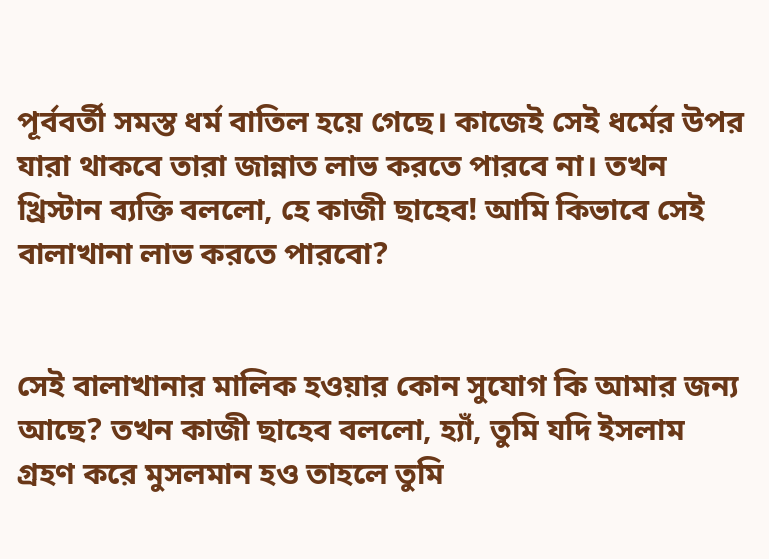পূর্ববর্তী সমস্ত ধর্ম বাতিল হয়ে গেছে। কাজেই সেই ধর্মের উপর যারা থাকবে তারা জান্নাত লাভ করতে পারবে না। তখন খ্রিস্টান ব্যক্তি বললো, হে কাজী ছাহেব! আমি কিভাবে সেই বালাখানা লাভ করতে পারবো?


সেই বালাখানার মালিক হওয়ার কোন সুযোগ কি আমার জন্য আছে? তখন কাজী ছাহেব বললো, হ্যাঁ, তুমি যদি ইসলাম গ্রহণ করে মুসলমান হও তাহলে তুমি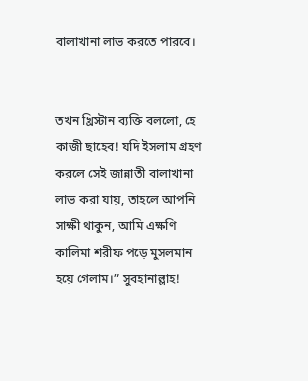বালাখানা লাভ করতে পারবে।


তখন খ্রিস্টান ব্যক্তি বললো, হে কাজী ছাহেব! যদি ইসলাম গ্রহণ করলে সেই জান্নাতী বালাখানা লাভ করা যায়, তাহলে আপনি সাক্ষী থাকুন, আমি এক্ষণি কালিমা শরীফ পড়ে মুসলমান হয়ে গেলাম।” সুবহানাল্লাহ!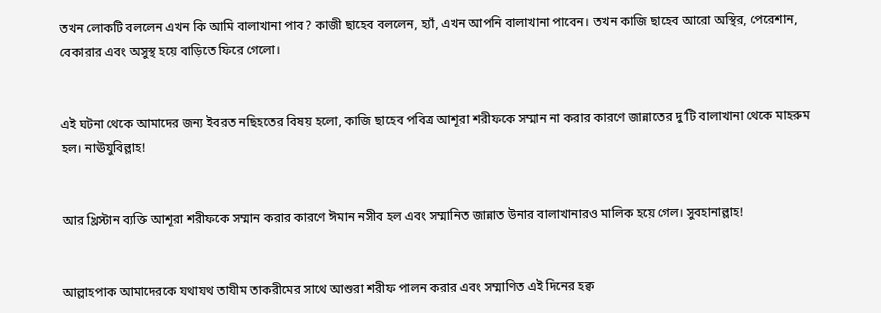তখন লোকটি বললেন এখন কি আমি বালাখানা পাব? কাজী ছাহেব বললেন, হ্যাঁ, এখন আপনি বালাখানা পাবেন। তখন কাজি ছাহেব আরো অস্থির, পেরেশান, বেকারার এবং অসুস্থ হয়ে বাড়িতে ফিরে গেলো।


এই ঘটনা থেকে আমাদের জন্য ইবরত নছিহতের বিষয় হলো, কাজি ছাহেব পবিত্র আশূরা শরীফকে সম্মান না করার কারণে জান্নাতের দু’টি বালাখানা থেকে মাহরুম হল। নাঊযুবিল্লাহ!


আর খ্রিস্টান ব্যক্তি আশূরা শরীফকে সম্মান করার কারণে ঈমান নসীব হল এবং সম্মানিত জান্নাত উনার বালাখানারও মালিক হয়ে গেল। সুবহানাল্লাহ!


আল্লাহপাক আমাদেরকে যথাযথ তাযীম তাকরীমের সাথে আশুরা শরীফ পালন করার এবং সম্মাণিত এই দিনের হক্ব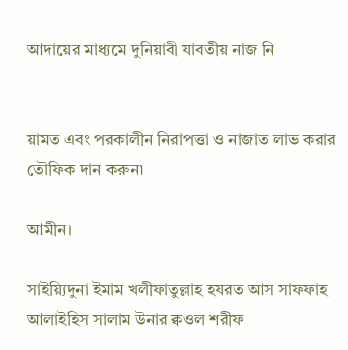আদায়ের মাধ্যমে দুনিয়াবী যাবতীয় নাজ নি


য়ামত এবং পরকালীন নিরাপত্তা ও নাজাত লাভ করার তৌফিক দান করুন৷

আমীন।

সাইয়্যিদুনা ইমাম খলীফাতুল্লাহ হযরত আস সাফফাহ আলাইহিস সালাম উনার ক্বওল শরীফ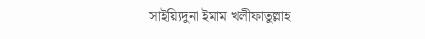সাইয়্যিদুনা ইমাম খলীফাতুল্লাহ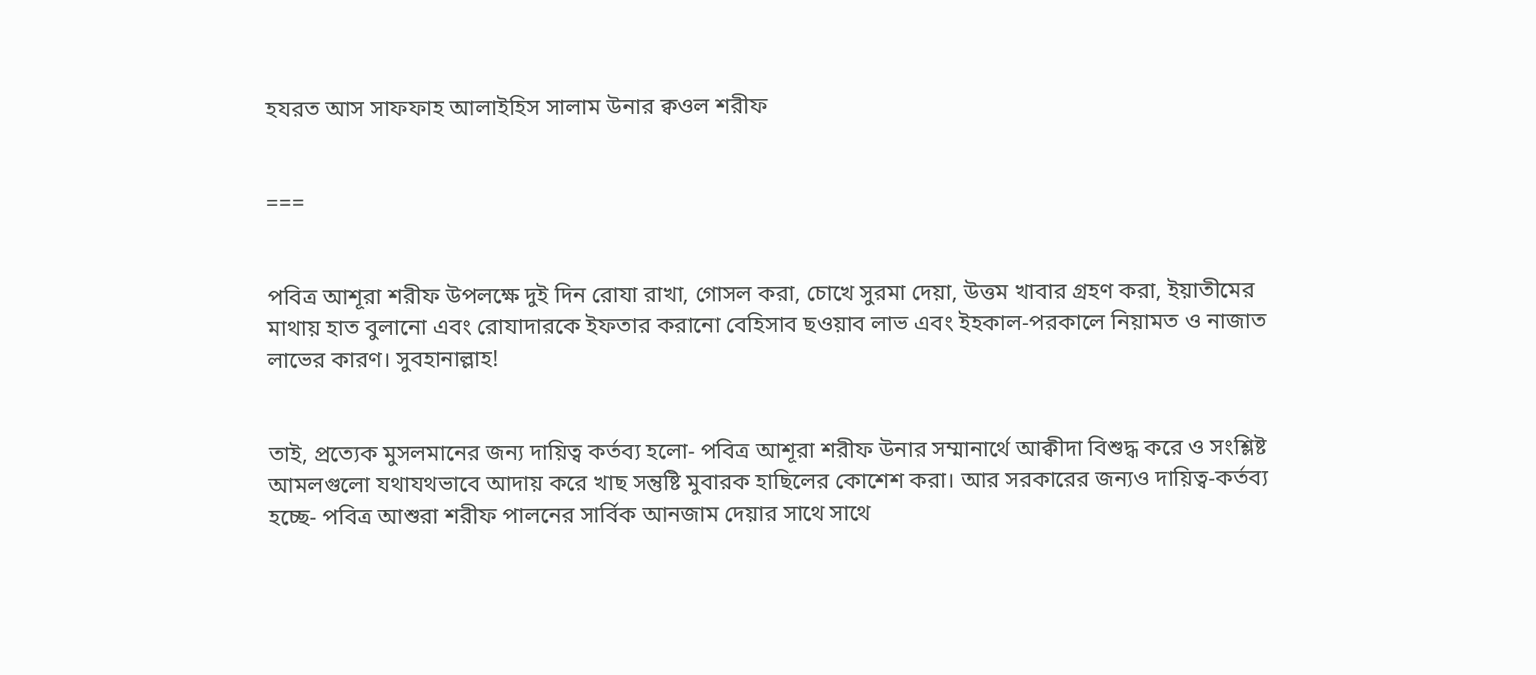হযরত আস সাফফাহ আলাইহিস সালাম উনার ক্বওল শরীফ


===


পবিত্র আশূরা শরীফ উপলক্ষে দুই দিন রোযা রাখা, গোসল করা, চোখে সুরমা দেয়া, উত্তম খাবার গ্রহণ করা, ইয়াতীমের মাথায় হাত বুলানো এবং রোযাদারকে ইফতার করানো বেহিসাব ছওয়াব লাভ এবং ইহকাল-পরকালে নিয়ামত ও নাজাত লাভের কারণ। সুবহানাল্লাহ!


তাই, প্রত্যেক মুসলমানের জন্য দায়িত্ব কর্তব্য হলো- পবিত্র আশূরা শরীফ উনার সম্মানার্থে আক্বীদা বিশুদ্ধ করে ও সংশ্লিষ্ট আমলগুলো যথাযথভাবে আদায় করে খাছ সন্তুষ্টি মুবারক হাছিলের কোশেশ করা। আর সরকারের জন্যও দায়িত্ব-কর্তব্য হচ্ছে- পবিত্র আশুরা শরীফ পালনের সার্বিক আনজাম দেয়ার সাথে সাথে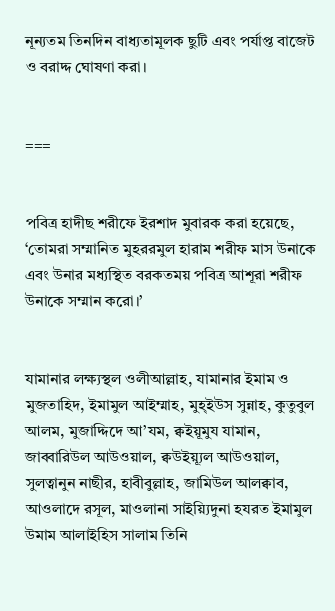নূন্যতম তিনদিন বাধ্যতামূলক ছুটি এবং পর্যাপ্ত বাজেট ও বরাদ্দ ঘোষণা করা।


===


পবিত্র হাদীছ শরীফে ইরশাদ মুবারক করা হয়েছে, ‘তোমরা সম্মানিত মুহররমুল হারাম শরীফ মাস উনাকে এবং উনার মধ্যস্থিত বরকতময় পবিত্র আশূরা শরীফ উনাকে সম্মান করো।’


যামানার লক্ষ্যস্থল ওলীআল্লাহ, যামানার ইমাম ও মুজতাহিদ, ইমামুল আইম্মাহ, মুহ্ইউস সুন্নাহ, কুতুবুল আলম, মুজাদ্দিদে আ’যম, ক্বইয়ূমুয যামান, জাব্বারিউল আউওয়াল, ক্বউইয়্যূল আউওয়াল, সুলত্বানুন নাছীর, হাবীবুল্লাহ, জামিউল আলক্বাব, আওলাদে রসূল, মাওলানা সাইয়্যিদুনা হযরত ইমামুল উমাম আলাইহিস সালাম তিনি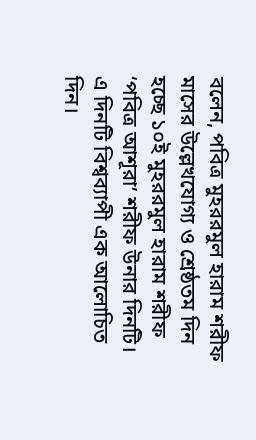বলেন, পবিত্র মুহররমুল হারাম শরীফ মাসের উল্লেখযোগ্য ও শ্রেষ্ঠতম দিন হচ্ছে ১০ই মুহররমুল হারাম শরীফ ‘পবিত্র আশূরা’ শরীফ উনার দিনটি। এ দিনটি বিশ্বব্যাপী এক আলোচিত দিন।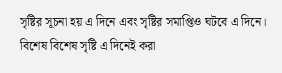সৃষ্টির সূচনা হয় এ দিনে এবং সৃষ্টির সমাপ্তিও ঘটবে এ দিনে। বিশেষ বিশেষ সৃষ্টি এ দিনেই করা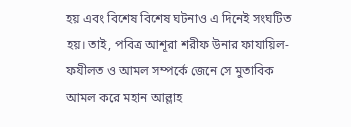হয় এবং বিশেষ বিশেষ ঘটনাও এ দিনেই সংঘটিত হয়। তাই, পবিত্র আশূরা শরীফ উনার ফাযায়িল-ফযীলত ও আমল সম্পর্কে জেনে সে মুতাবিক আমল করে মহান আল্লাহ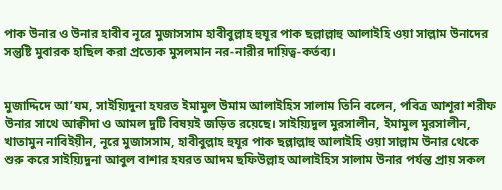পাক উনার ও উনার হাবীব নূরে মুজাসসাম হাবীবুল্লাহ হুযূর পাক ছল্লাল্লাহু আলাইহি ওয়া সাল্লাম উনাদের সন্তুষ্টি মুবারক হাছিল করা প্রত্যেক মুসলমান নর-নারীর দায়িত্ব-কর্তব্য।


মুজাদ্দিদে আ’যম, সাইয়্যিদুনা হযরত ইমামুল উমাম আলাইহিস সালাম তিনি বলেন, পবিত্র আশূরা শরীফ উনার সাথে আক্বীদা ও আমল দুটি বিষয়ই জড়িত রয়েছে। সাইয়্যিদুল মুরসালীন, ইমামুল মুরসালীন, খাতামুন নাবিইয়ীন, নূরে মুজাসসাম, হাবীবুল্লাহ হুযূর পাক ছল্লাল্লাহু আলাইহি ওয়া সাল্লাম উনার থেকে শুরু করে সাইয়্যিদুনা আবুল বাশার হযরত আদম ছফিউল্লাহ আলাইহিস সালাম উনার পর্যন্ত প্রায় সকল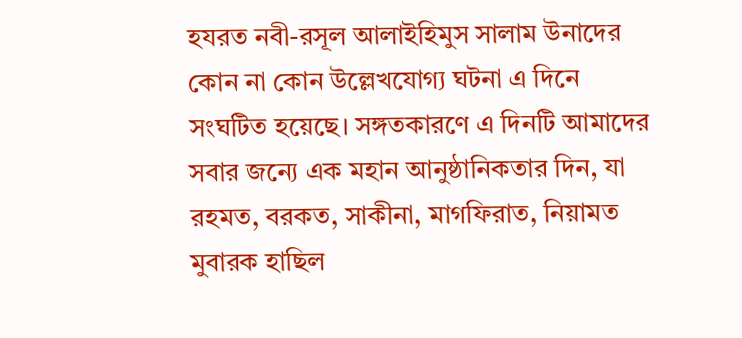হযরত নবী-রসূল আলাইহিমুস সালাম উনাদের কোন না কোন উল্লেখযোগ্য ঘটনা এ দিনে সংঘটিত হয়েছে। সঙ্গতকারণে এ দিনটি আমাদের সবার জন্যে এক মহান আনুষ্ঠানিকতার দিন, যা রহমত, বরকত, সাকীনা, মাগফিরাত, নিয়ামত মুবারক হাছিল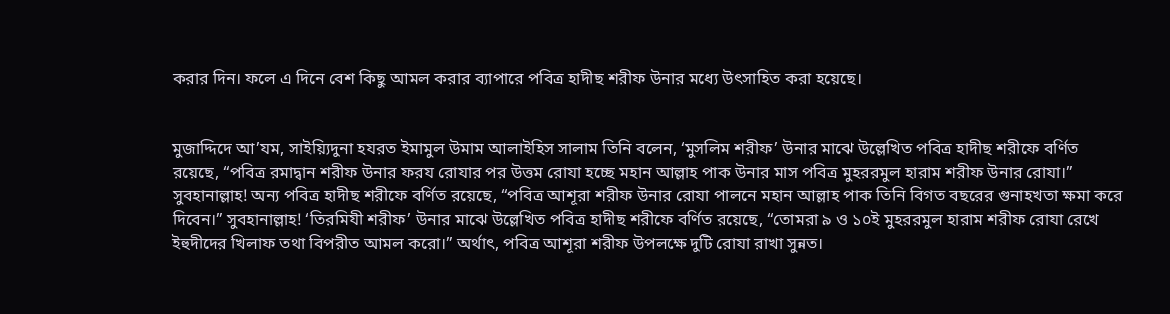করার দিন। ফলে এ দিনে বেশ কিছু আমল করার ব্যাপারে পবিত্র হাদীছ শরীফ উনার মধ্যে উৎসাহিত করা হয়েছে।


মুজাদ্দিদে আ’যম, সাইয়্যিদুনা হযরত ইমামুল উমাম আলাইহিস সালাম তিনি বলেন, ‘মুসলিম শরীফ’ উনার মাঝে উল্লেখিত পবিত্র হাদীছ শরীফে বর্ণিত রয়েছে, “পবিত্র রমাদ্বান শরীফ উনার ফরয রোযার পর উত্তম রোযা হচ্ছে মহান আল্লাহ পাক উনার মাস পবিত্র মুহররমুল হারাম শরীফ উনার রোযা।” সুবহানাল্লাহ! অন্য পবিত্র হাদীছ শরীফে বর্ণিত রয়েছে, “পবিত্র আশূরা শরীফ উনার রোযা পালনে মহান আল্লাহ পাক তিনি বিগত বছরের গুনাহখতা ক্ষমা করে দিবেন।” সুবহানাল্লাহ! ‘তিরমিযী শরীফ’ উনার মাঝে উল্লেখিত পবিত্র হাদীছ শরীফে বর্ণিত রয়েছে, “তোমরা ৯ ও ১০ই মুহররমুল হারাম শরীফ রোযা রেখে ইহুদীদের খিলাফ তথা বিপরীত আমল করো।” অর্থাৎ, পবিত্র আশূরা শরীফ উপলক্ষে দুটি রোযা রাখা সুন্নত।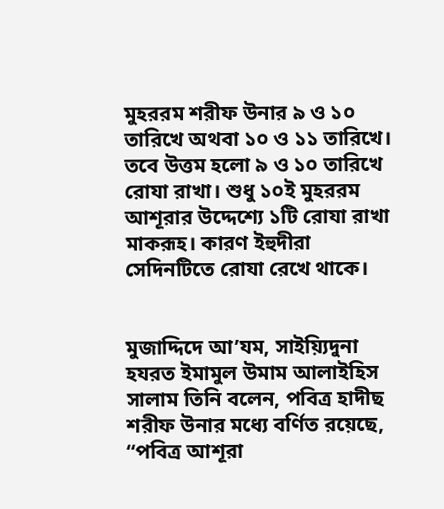মুহররম শরীফ উনার ৯ ও ১০ তারিখে অথবা ১০ ও ১১ তারিখে। তবে উত্তম হলো ৯ ও ১০ তারিখে রোযা রাখা। শুধু ১০ই মুহররম আশূরার উদ্দেশ্যে ১টি রোযা রাখা মাকরূহ। কারণ ইহুদীরা সেদিনটিতে রোযা রেখে থাকে।


মুজাদ্দিদে আ’যম, সাইয়্যিদুনা হযরত ইমামুল উমাম আলাইহিস সালাম তিনি বলেন, পবিত্র হাদীছ শরীফ উনার মধ্যে বর্ণিত রয়েছে, “পবিত্র আশূরা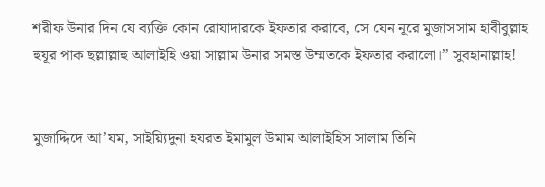শরীফ উনার দিন যে ব্যক্তি কোন রোযাদারকে ইফতার করাবে, সে যেন নূরে মুজাসসাম হাবীবুল্লাহ হুযূর পাক ছল্লাল্লাহু আলাইহি ওয়া সাল্লাম উনার সমস্ত উম্মতকে ইফতার করালো।” সুবহানাল্লাহ!


মুজাদ্দিদে আ’যম, সাইয়্যিদুনা হযরত ইমামুল উমাম আলাইহিস সালাম তিনি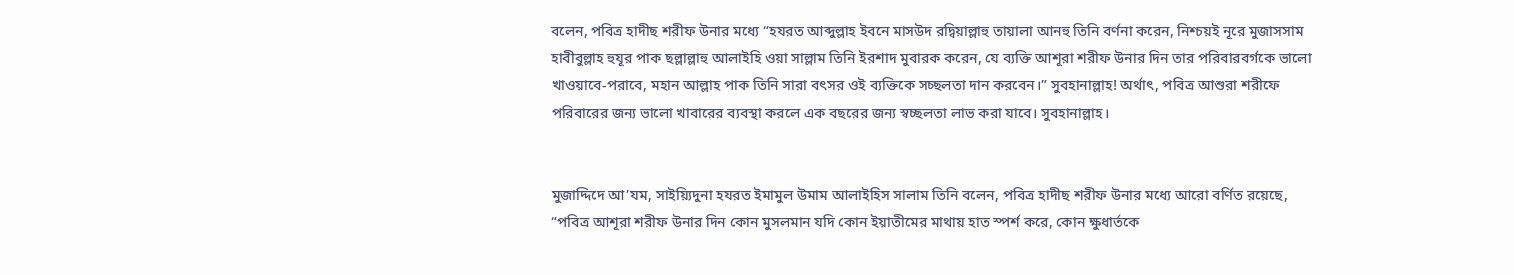বলেন, পবিত্র হাদীছ শরীফ উনার মধ্যে “হযরত আব্দুল্লাহ ইবনে মাসউদ রদ্বিয়াল্লাহু তায়ালা আনহু তিনি বর্ণনা করেন, নিশ্চয়ই নূরে মুজাসসাম হাবীবুল্লাহ হুযূর পাক ছল্লাল্লাহু আলাইহি ওয়া সাল্লাম তিনি ইরশাদ মুবারক করেন, যে ব্যক্তি আশূরা শরীফ উনার দিন তার পরিবারবর্গকে ভালো খাওয়াবে-পরাবে, মহান আল্লাহ পাক তিনি সারা বৎসর ওই ব্যক্তিকে সচ্ছলতা দান করবেন।” সুবহানাল্লাহ! অর্থাৎ, পবিত্র আশুরা শরীফে পরিবারের জন্য ভালো খাবারের ব্যবস্থা করলে এক বছরের জন্য স্বচ্ছলতা লাভ করা যাবে। সুবহানাল্লাহ।


মুজাদ্দিদে আ’যম, সাইয়্যিদুনা হযরত ইমামুল উমাম আলাইহিস সালাম তিনি বলেন, পবিত্র হাদীছ শরীফ উনার মধ্যে আরো বর্ণিত রয়েছে, “পবিত্র আশূরা শরীফ উনার দিন কোন মুসলমান যদি কোন ইয়াতীমের মাথায় হাত স্পর্শ করে, কোন ক্ষুধার্তকে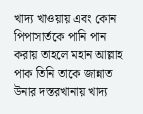খাদ্য খাওয়ায় এবং কোন পিপাসার্তকে পানি পান করায় তাহলে মহান আল্লাহ পাক তিনি তাকে জান্নাত উনার দস্তরখানায় খাদ্য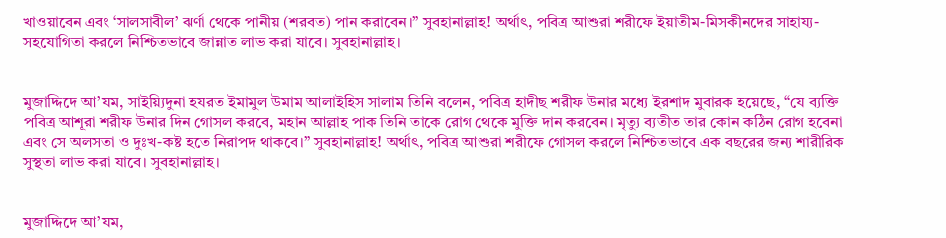খাওয়াবেন এবং ‘সালসাবীল’ ঝর্ণা থেকে পানীয় (শরবত) পান করাবেন।” সুবহানাল্লাহ! অর্থাৎ, পবিত্র আশুরা শরীফে ইয়াতীম-মিসকীনদের সাহায্য-সহযোগিতা করলে নিশ্চিতভাবে জান্নাত লাভ করা যাবে। সুবহানাল্লাহ।


মুজাদ্দিদে আ’যম, সাইয়্যিদুনা হযরত ইমামুল উমাম আলাইহিস সালাম তিনি বলেন, পবিত্র হাদীছ শরীফ উনার মধ্যে ইরশাদ মুবারক হয়েছে, “যে ব্যক্তি পবিত্র আশূরা শরীফ উনার দিন গোসল করবে, মহান আল্লাহ পাক তিনি তাকে রোগ থেকে মুক্তি দান করবেন। মৃত্যু ব্যতীত তার কোন কঠিন রোগ হবেনা এবং সে অলসতা ও দুঃখ-কষ্ট হতে নিরাপদ থাকবে।” সুবহানাল্লাহ! অর্থাৎ, পবিত্র আশুরা শরীফে গোসল করলে নিশ্চিতভাবে এক বছরের জন্য শারীরিক সুস্থতা লাভ করা যাবে। সুবহানাল্লাহ।


মুজাদ্দিদে আ’যম,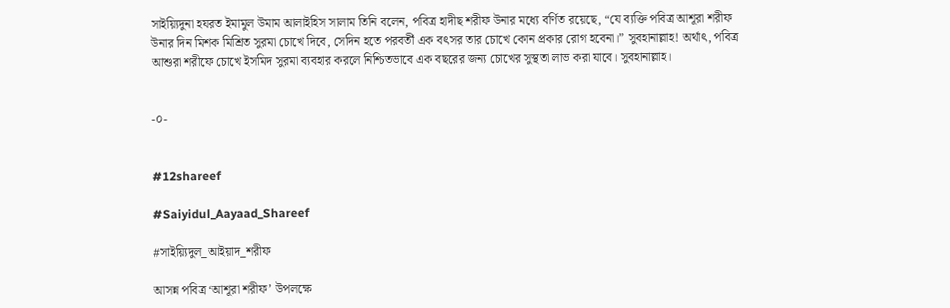সাইয়্যিদুনা হযরত ইমামুল উমাম আলাইহিস সালাম তিনি বলেন, পবিত্র হাদীছ শরীফ উনার মধ্যে বর্ণিত রয়েছে, “যে ব্যক্তি পবিত্র আশূরা শরীফ উনার দিন মিশক মিশ্রিত সুরমা চোখে দিবে, সেদিন হতে পরবর্তী এক বৎসর তার চোখে কোন প্রকার রোগ হবেনা।” সুবহানাল্লাহ! অর্থাৎ, পবিত্র আশুরা শরীফে চোখে ইসমিদ সুরমা ব্যবহার করলে নিশ্চিতভাবে এক বছরের জন্য চোখের সুস্থতা লাভ করা যাবে। সুবহানাল্লাহ।


-০-


#12shareef

#Saiyidul_Aayaad_Shareef

#সাইয়্যিদুল_আইয়াদ_শরীফ

আসন্ন পবিত্র ‘আশূরা শরীফ’ উপলক্ষে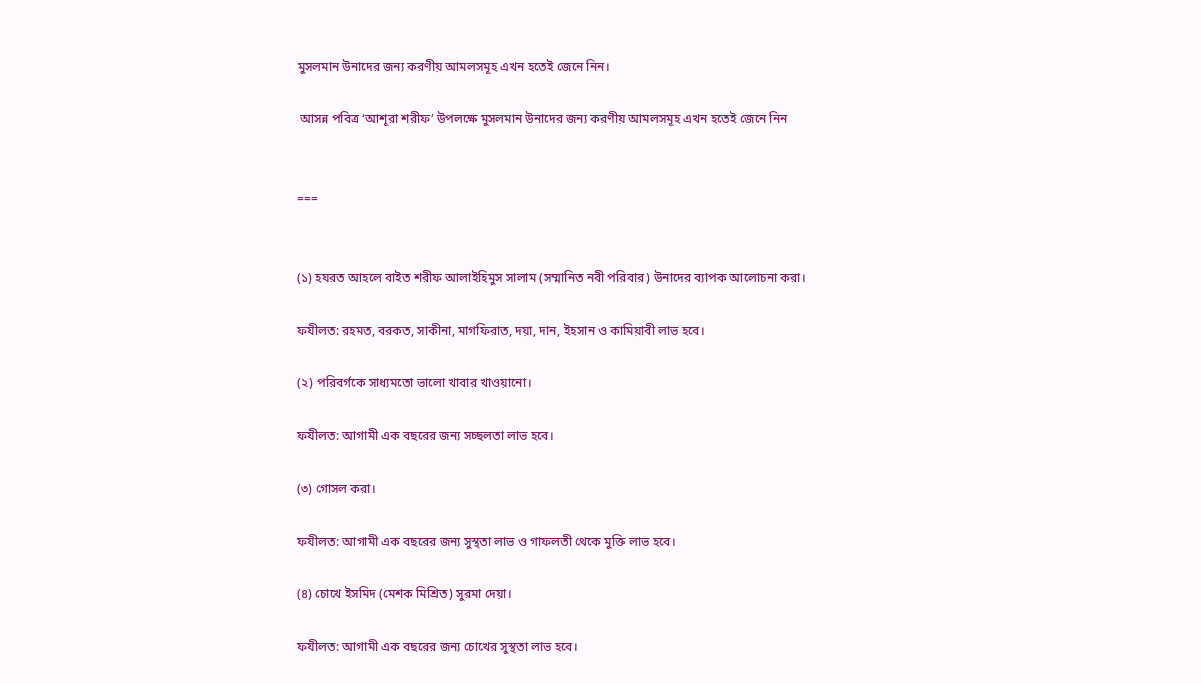মুসলমান উনাদের জন্য করণীয় আমলসমূহ এখন হতেই জেনে নিন।

 আসন্ন পবিত্র ‘আশূরা শরীফ’ উপলক্ষে মুসলমান উনাদের জন্য করণীয় আমলসমূহ এখন হতেই জেনে নিন


===


(১) হযরত আহলে বাইত শরীফ আলাইহিমুস সালাম (সম্মানিত নবী পরিবার) উনাদের ব্যাপক আলোচনা করা।

ফযীলত: রহমত, বরকত, সাকীনা, মাগফিরাত, দয়া, দান, ইহসান ও কামিয়াবী লাভ হবে।

(২) পরিবর্গকে সাধ্যমতো ভালো খাবার খাওয়ানো।

ফযীলত: আগামী এক বছরের জন্য সচ্ছলতা লাভ হবে।

(৩) গোসল করা।

ফযীলত: আগামী এক বছরের জন্য সুস্থতা লাভ ও গাফলতী থেকে মুক্তি লাভ হবে।

(৪) চোখে ইসমিদ (মেশক মিশ্রিত) সুরমা দেয়া।

ফযীলত: আগামী এক বছরের জন্য চোখের সুস্থতা লাভ হবে।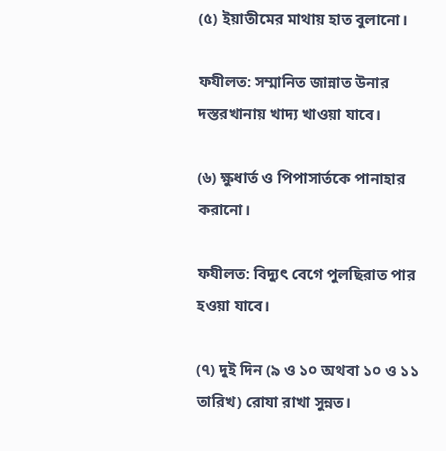(৫) ইয়াতীমের মাথায় হাত বুলানো।

ফযীলত: সম্মানিত জান্নাত উনার দস্তরখানায় খাদ্য খাওয়া যাবে।

(৬) ক্ষুধার্ত ও পিপাসার্তকে পানাহার করানো।

ফযীলত: বিদ্যুৎ বেগে পুলছিরাত পার হওয়া যাবে।

(৭) দুই দিন (৯ ও ১০ অথবা ১০ ও ১১ তারিখ) রোযা রাখা সুন্নত।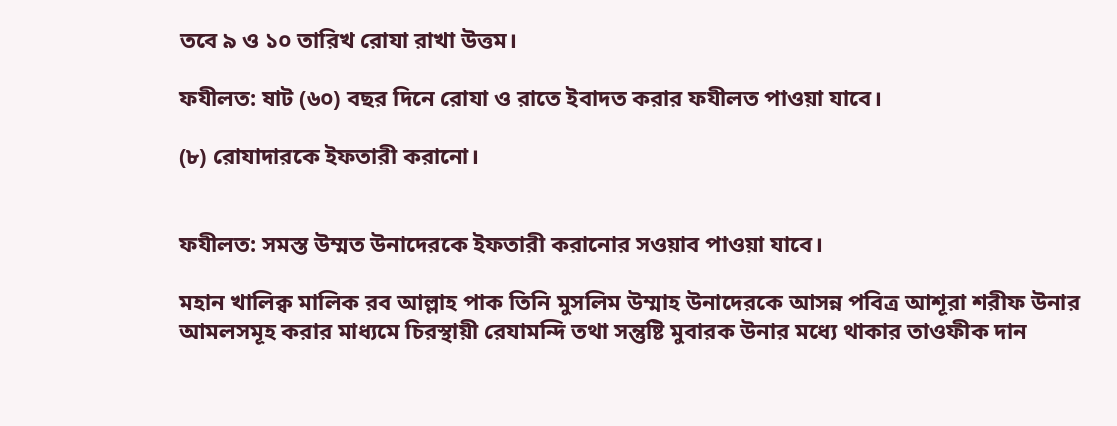তবে ৯ ও ১০ তারিখ রোযা রাখা উত্তম।

ফযীলত: ষাট (৬০) বছর দিনে রোযা ও রাতে ইবাদত করার ফযীলত পাওয়া যাবে।

(৮) রোযাদারকে ইফতারী করানো।


ফযীলত: সমস্ত উম্মত উনাদেরকে ইফতারী করানোর সওয়াব পাওয়া যাবে।

মহান খালিক্ব মালিক রব আল্লাহ পাক তিনি মুসলিম উম্মাহ উনাদেরকে আসন্ন পবিত্র আশূরা শরীফ উনার আমলসমূহ করার মাধ্যমে চিরস্থায়ী রেযামন্দি তথা সন্তুষ্টি মুবারক উনার মধ্যে থাকার তাওফীক দান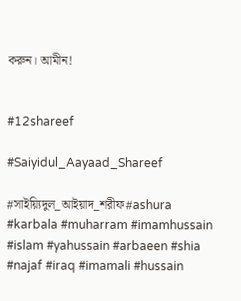করুন। আমীন!


#12shareef

#Saiyidul_Aayaad_Shareef

#সাইয়্যিদুল_আইয়াদ_শরীফ#ashura #karbala #muharram #imamhussain #islam #yahussain #arbaeen #shia #najaf #iraq #imamali #hussain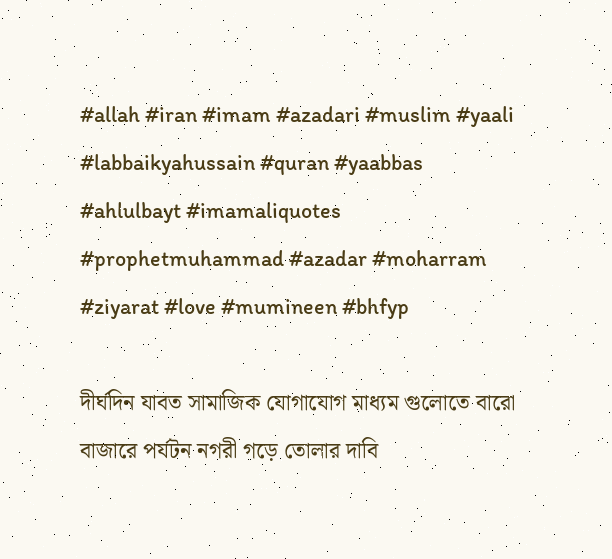#allah #iran #imam #azadari #muslim #yaali #labbaikyahussain #quran #yaabbas #ahlulbayt #imamaliquotes #prophetmuhammad #azadar #moharram #ziyarat #love #mumineen #bhfyp

দীর্ঘদিন যাবত সামাজিক যোগাযোগ মাধ্যম গুলোতে বারো বাজারে পর্যটন নগরী গড়ে তোলার দাবি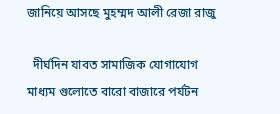জানিয়ে আসছে মুহম্মদ আলী রেজা রাজু

  দীর্ঘদিন যাবত সামাজিক যোগাযোগ মাধ্যম গুলোতে বারো বাজারে পর্যটন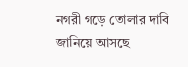নগরী গড়ে তোলার দাবি জানিয়ে আসছে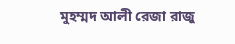মুহম্মদ আলী রেজা রাজু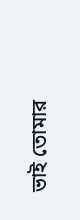ভাই তোমার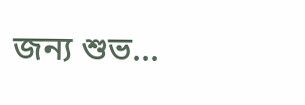জন্য শুভ...